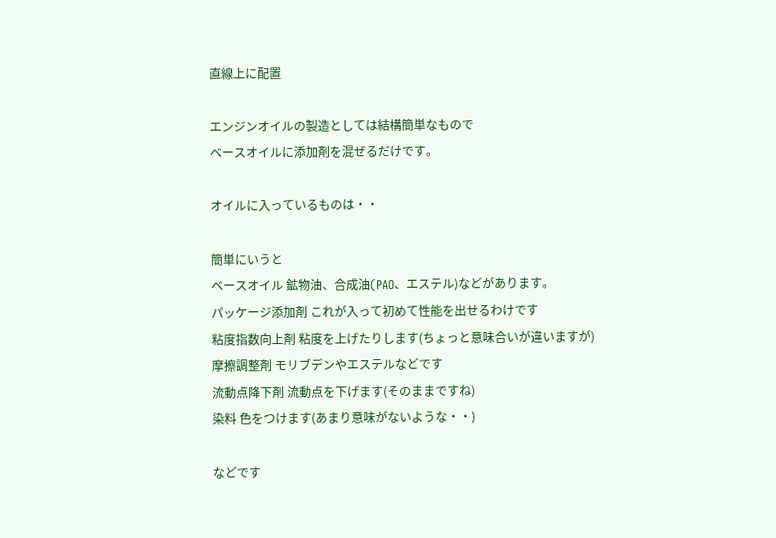直線上に配置

エンジンオイルの製造としては結構簡単なもので
ベースオイルに添加剤を混ぜるだけです。

オイルに入っているものは・・

簡単にいうと
ベースオイル 鉱物油、合成油(PAO、エステル)などがあります。
パッケージ添加剤 これが入って初めて性能を出せるわけです
粘度指数向上剤 粘度を上げたりします(ちょっと意味合いが違いますが)
摩擦調整剤 モリブデンやエステルなどです
流動点降下剤 流動点を下げます(そのままですね)
染料 色をつけます(あまり意味がないような・・)

などです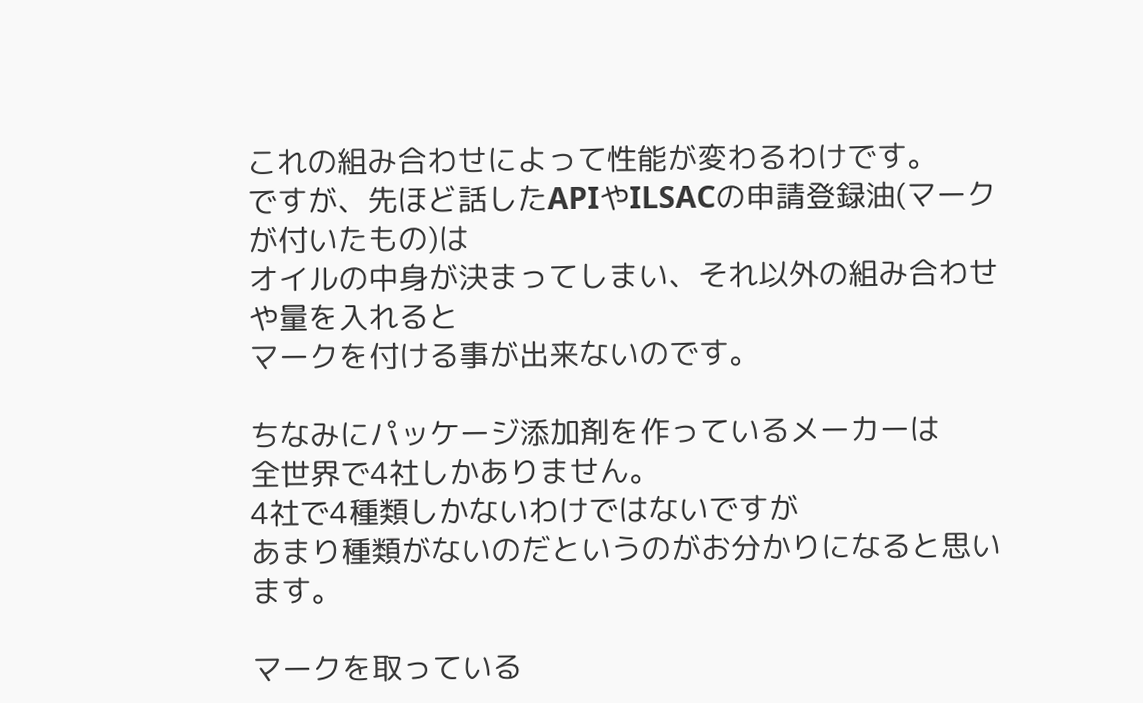これの組み合わせによって性能が変わるわけです。
ですが、先ほど話したAPIやILSACの申請登録油(マークが付いたもの)は
オイルの中身が決まってしまい、それ以外の組み合わせや量を入れると
マークを付ける事が出来ないのです。

ちなみにパッケージ添加剤を作っているメーカーは
全世界で4社しかありません。
4社で4種類しかないわけではないですが
あまり種類がないのだというのがお分かりになると思います。

マークを取っている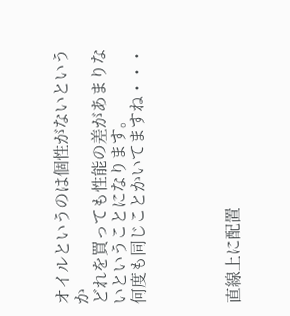オイルというのは個性がないというか
どれを買っても性能の差があまりないということになります。
何度も同じことかいてますね・・・




直線上に配置